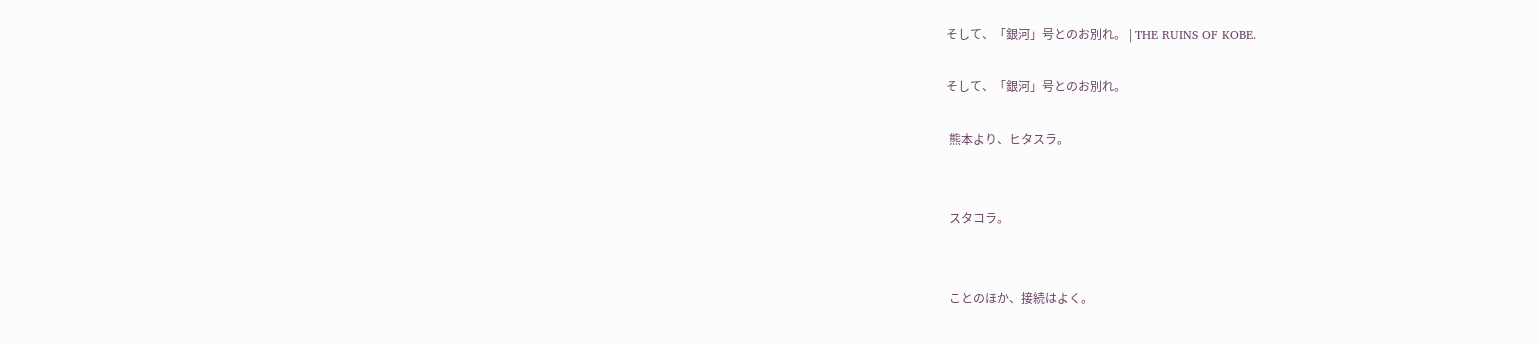そして、「銀河」号とのお別れ。 | THE RUINS OF KOBE.

そして、「銀河」号とのお別れ。

 熊本より、ヒタスラ。


 スタコラ。


 ことのほか、接続はよく。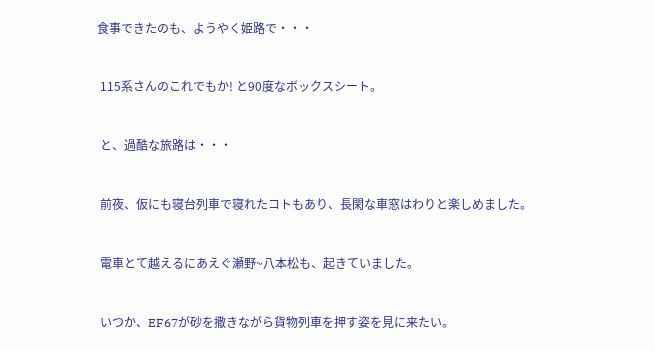食事できたのも、ようやく姫路で・・・


 115系さんのこれでもか! と90度なボックスシート。


 と、過酷な旅路は・・・


 前夜、仮にも寝台列車で寝れたコトもあり、長閑な車窓はわりと楽しめました。


 電車とて越えるにあえぐ瀬野~八本松も、起きていました。


 いつか、EF67が砂を撒きながら貨物列車を押す姿を見に来たい。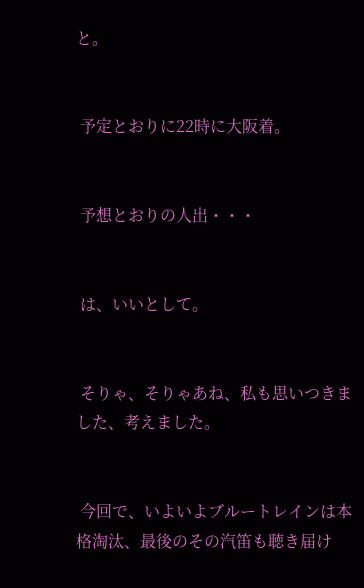と。


 予定とおりに22時に大阪着。


 予想とおりの人出・・・


 は、いいとして。


 そりゃ、そりゃあね、私も思いつきました、考えました。


 今回で、いよいよブルートレインは本格淘汰、最後のその汽笛も聴き届け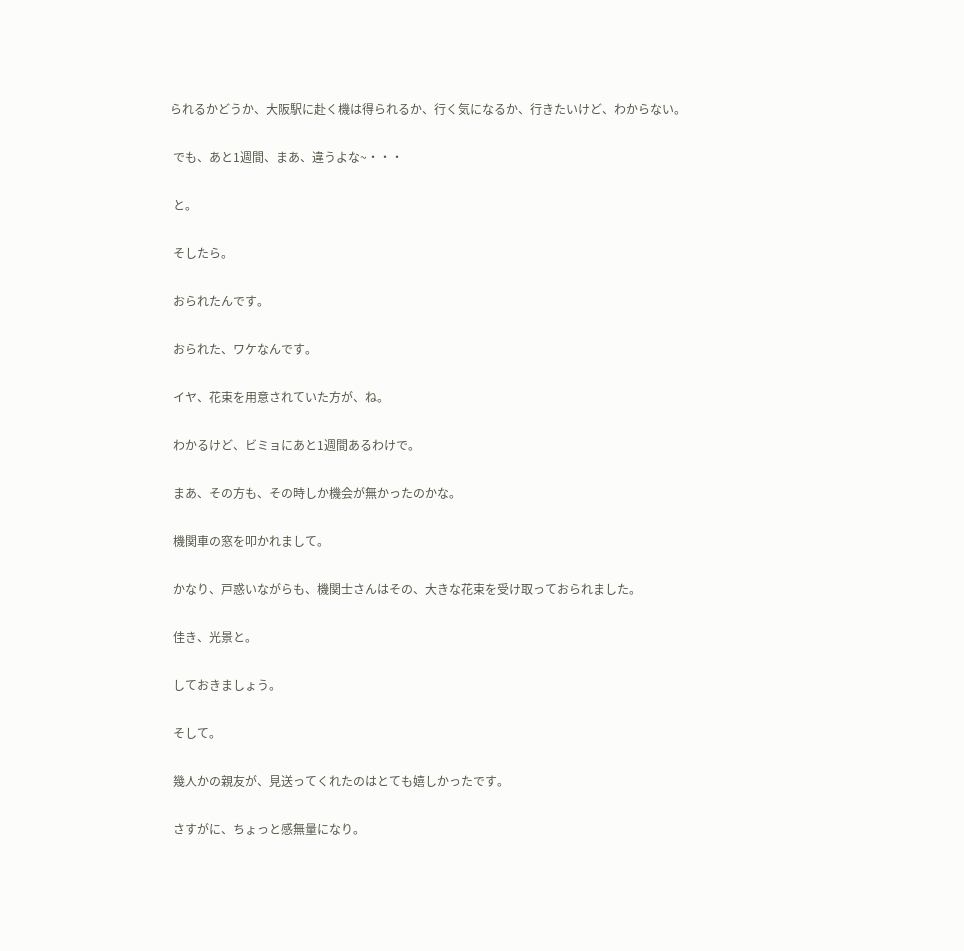られるかどうか、大阪駅に赴く機は得られるか、行く気になるか、行きたいけど、わからない。


 でも、あと1週間、まあ、違うよな~・・・


 と。


 そしたら。


 おられたんです。


 おられた、ワケなんです。


 イヤ、花束を用意されていた方が、ね。


 わかるけど、ビミョにあと1週間あるわけで。


 まあ、その方も、その時しか機会が無かったのかな。


 機関車の窓を叩かれまして。


 かなり、戸惑いながらも、機関士さんはその、大きな花束を受け取っておられました。


 佳き、光景と。


 しておきましょう。


 そして。


 幾人かの親友が、見送ってくれたのはとても嬉しかったです。


 さすがに、ちょっと感無量になり。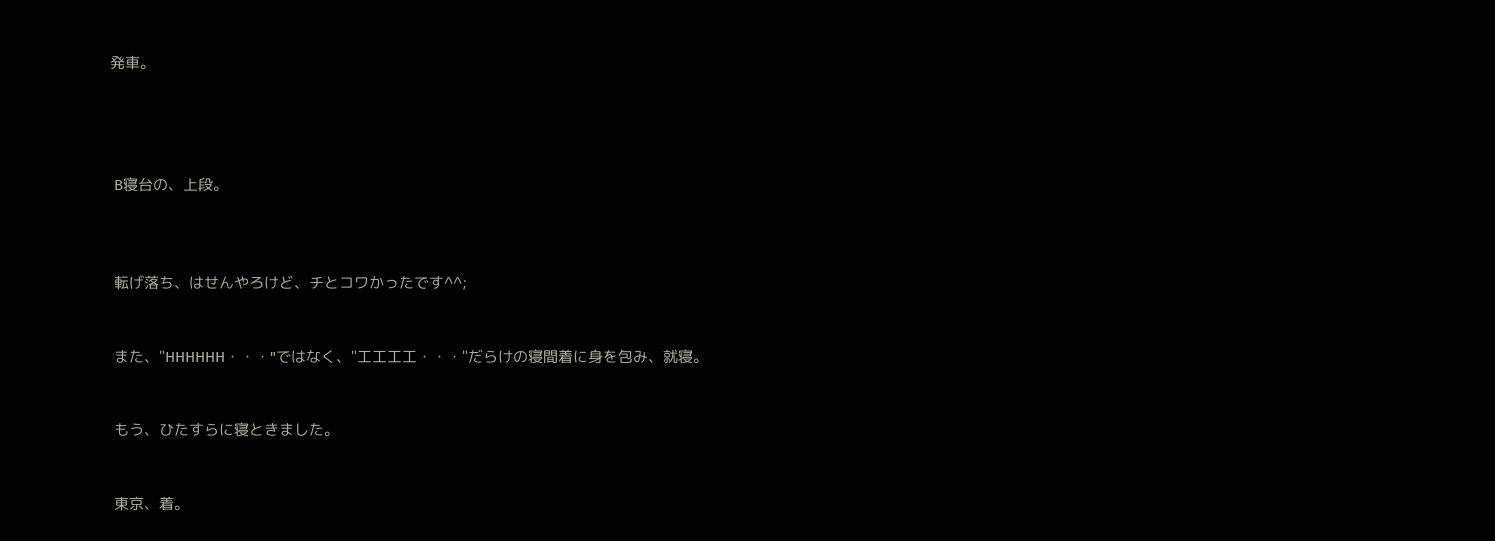発車。




 B寝台の、上段。



 転げ落ち、はせんやろけど、チとコワかったです^^;


 また、"HHHHHH・・・"ではなく、"工工工工・・・"だらけの寝間着に身を包み、就寝。


 もう、ひたすらに寝ときました。


 東京、着。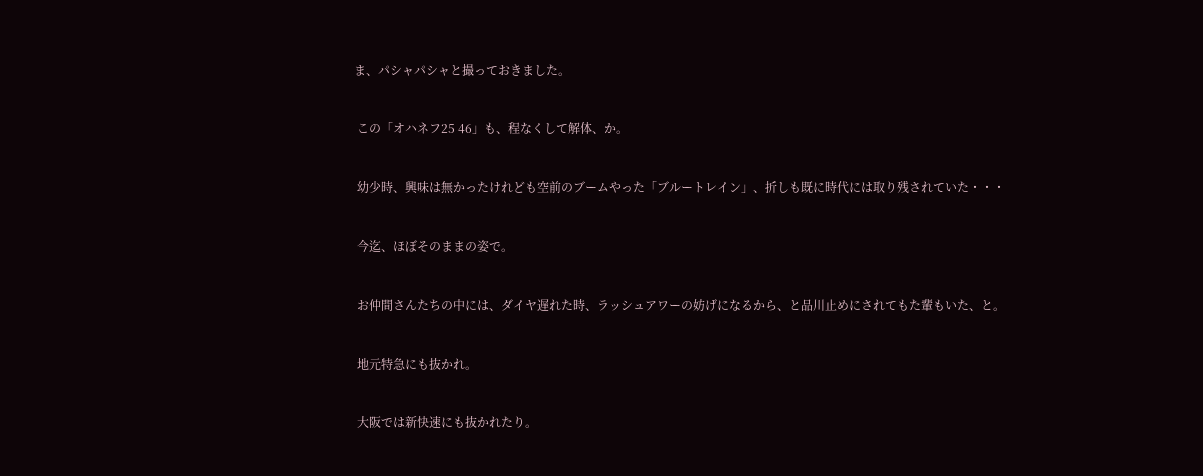ま、パシャパシャと撮っておきました。


 この「オハネフ25 46」も、程なくして解体、か。


 幼少時、興味は無かったけれども空前のブームやった「ブルートレイン」、折しも既に時代には取り残されていた・・・


 今迄、ほぼそのままの姿で。


 お仲間さんたちの中には、ダイヤ遅れた時、ラッシュアワーの妨げになるから、と品川止めにされてもた輩もいた、と。


 地元特急にも抜かれ。


 大阪では新快速にも抜かれたり。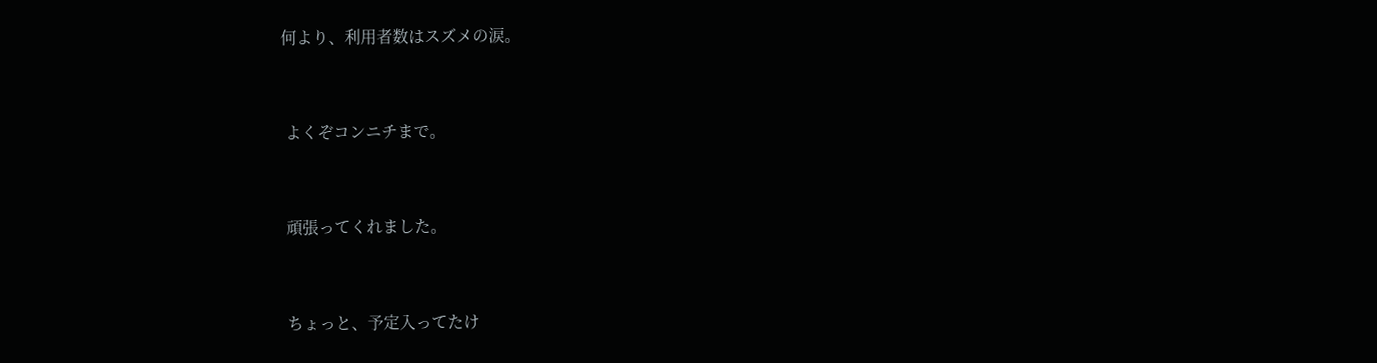何より、利用者数はスズメの涙。


 よくぞコンニチまで。


 頑張ってくれました。


 ちょっと、予定入ってたけ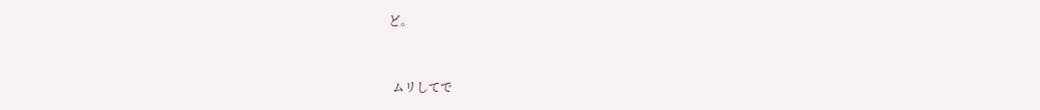ど。


 ムリしてで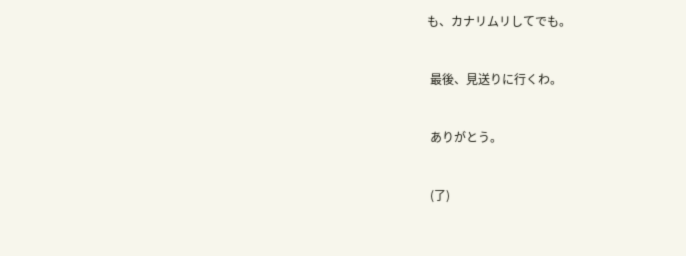も、カナリムリしてでも。


 最後、見送りに行くわ。


 ありがとう。


 (了)